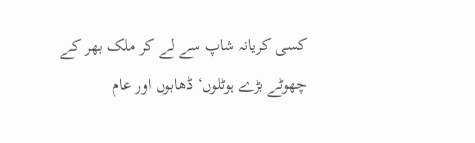کسی کریانہ شاپ سے لے کر ملک بھر کے چھوٹے بڑے ہوٹلوں‘ ڈھابوں اور عام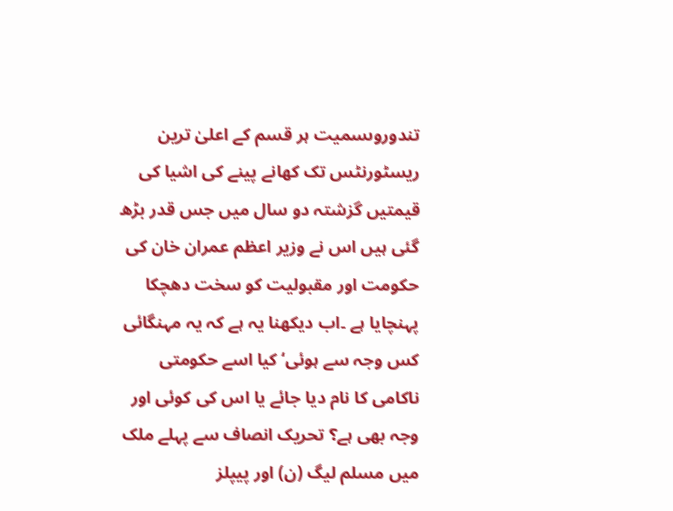تندوروںسمیت ہر قسم کے اعلیٰ ترین ریسٹورنٹس تک کھانے پینے کی اشیا کی قیمتیں گزشتہ دو سال میں جس قدر بڑھ گئی ہیں اس نے وزیر اعظم عمران خان کی حکومت اور مقبولیت کو سخت دھچکا پہنچایا ہے ۔اب دیکھنا یہ ہے کہ یہ مہنگائی کس وجہ سے ہوئی‘ کیا اسے حکومتی ناکامی کا نام دیا جائے یا اس کی کوئی اور وجہ بھی ہے؟ تحریک انصاف سے پہلے ملک میں مسلم لیگ (ن) اور پیپلز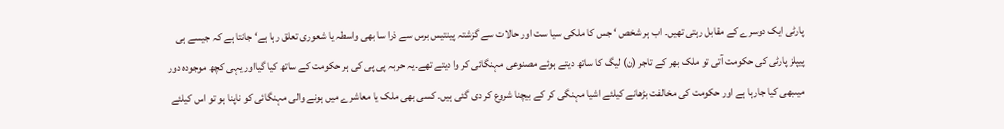پارٹی ایک دوسرے کے مقابل رہتی تھیں۔ اب ہر شخص ‘ جس کا ملکی سیا ست اور حالات سے گزشتہ پینتیس برس سے ذرا سا بھی واسطہ یا شعوری تعلق رہا ہے‘ جانتا ہے کہ جیسے ہی پیپلز پارٹی کی حکومت آتی تو ملک بھر کے تاجر (ن) لیگ کا ساتھ دیتے ہوئے مصنوعی مہنگائی کر وا دیتے تھے۔یہ حربہ پی پی کی ہر حکومت کے ساتھ کیا گیااور یہی کچھ موجودہ دور میںبھی کیا جارہا ہے اور حکومت کی مخالفت بڑھانے کیلئے اشیا مہنگی کر کے بیچنا شروع کر دی گئی ہیں۔ کسی بھی ملک یا معاشرے میں ہونے والی مہنگائی کو ناپنا ہو تو اس کیلئے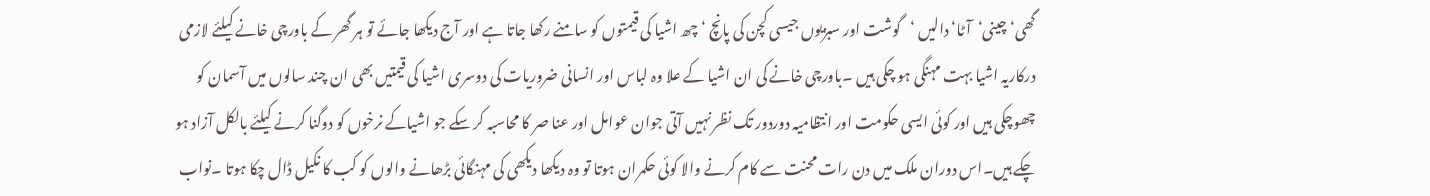گھی‘ چینی‘آٹا‘ دالیں ‘گوشت اور سبزیوں جیسی کچن کی پانچ ‘چھ اشیا کی قیمتوں کو سامنے رکھا جاتا ہے اور آج دیکھا جائے تو ہر گھر کے باورچی خانے کیلئے لازمی درکاریہ اشیا بہت مہنگی ہو چکی ہیں ۔باورچی خانے کی ان اشیا کے علا وہ لباس اور انسانی ضروریات کی دوسری اشیا کی قیمتیں بھی ان چند سالوں میں آسمان کو چھوچکی ہیں اور کوئی ایسی حکومت اور انتظامیہ دوردور تک نظر نہیں آتی جوان عوامل اور عنا صر کا محاسبہ کر سکے جو اشیاکے نرخوں کو دوگنا کرنے کیلئے بالکل آزاد ہو چکے ہیں۔اس دوران ملک میں دن رات محنت سے کام کرنے والا کوئی حکمران ہوتا تو وہ دیکھا دیکھی کی مہنگائی بڑھانے والوں کو کب کا نکیل ڈال چکا ہوتا ۔نواب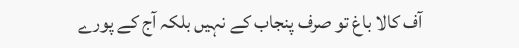آف کالا باغ تو صرف پنجاب کے نہیں بلکہ آج کے پورے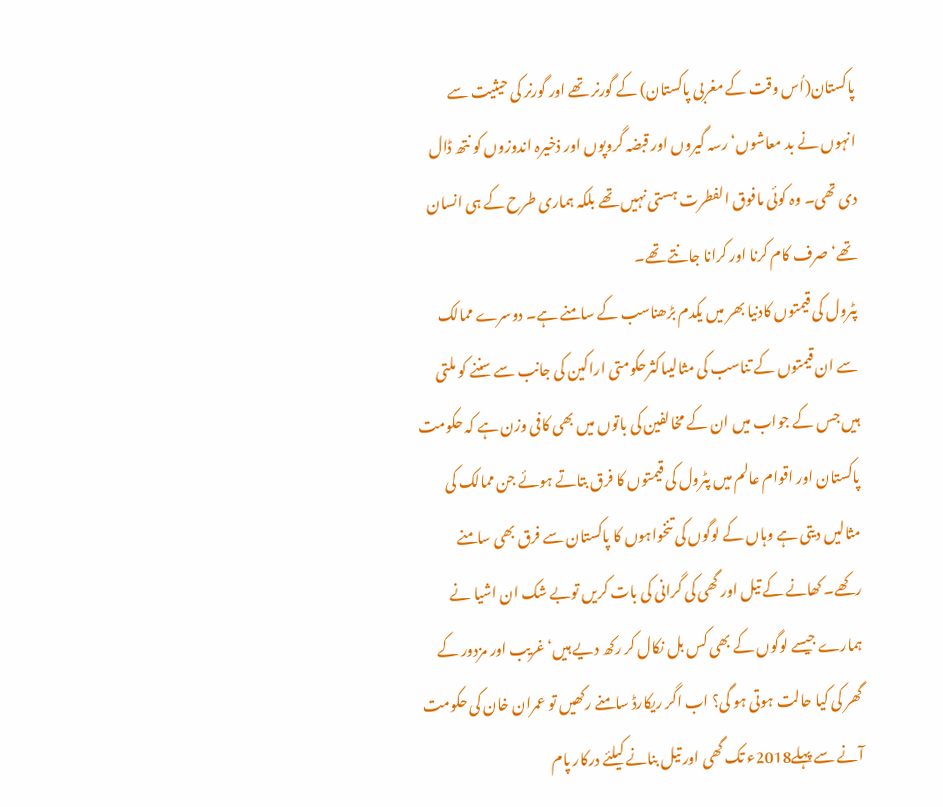پاکستان(اُس وقت کے مغربی پاکستان) کے گورنر تھے اور گورنر کی حیثیت سے انہوں نے بد معاشوں‘ رسہ گیروں اور قبضہ گروپوں اور ذخیرہ اندوزوں کو نتھ ڈال دی تھی۔ وہ کوئی مافوق الفطرت ہستی نہیں تھے بلکہ ہماری طرح کے ہی انسان تھے‘ صرف کام کرنا اور کرانا جانتے تھے۔
پٹرول کی قیمتوں کادنیا بھر میں یکدم بڑھناسب کے سامنے ہے۔ دوسرے ممالک سے ان قیمتوں کے تناسب کی مثالیںاکثرحکومتی اراکین کی جانب سے سننے کو ملتی ہیں جس کے جواب میں ان کے مخالفین کی باتوں میں بھی کافی وزن ہے کہ حکومت پاکستان اور اقوام عالم میں پٹرول کی قیمتوں کا فرق بتاتے ہوئے جن ممالک کی مثالیں دیتی ہے وہاں کے لوگوں کی تنخواہوں کا پاکستان سے فرق بھی سامنے رکھے۔ کھانے کے تیل اور گھی کی گرانی کی بات کریں توبے شک ان اشیا نے ہمارے جیسے لوگوں کے بھی کس بل نکال کر رکھ دیے ہیں‘ غریب اور مزدور کے گھر کی کیا حالت ہوتی ہو گی؟ اب اگر ریکارڈ سامنے رکھیں تو عمران خان کی حکومت آنے سے پہلے2018ء تک گھی اور تیل بنانے کیلئے درکار پام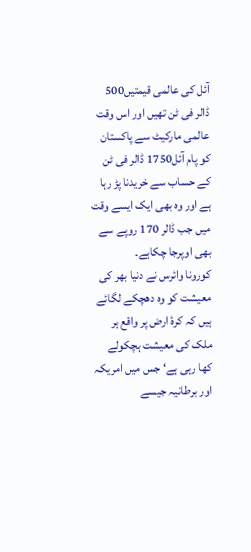آئل کی عالمی قیمتیں500 ڈالر فی ٹن تھیں اور اس وقت عالمی مارکیٹ سے پاکستان کو پام آئل1750 ڈالر فی ٹن کے حساب سے خریدنا پڑ رہا ہے اور وہ بھی ایک ایسے وقت میں جب ڈالر 170 روپے سے بھی اوپرجا چکاہے۔
کورونا وائرس نے دنیا بھر کی معیشت کو وہ دھچکے لگائے ہیں کہ کرۂ ارض پر واقع ہر ملک کی معیشت ہچکولے کھا رہی ہے‘ جس میں امریکہ اور برطانیہ جیسے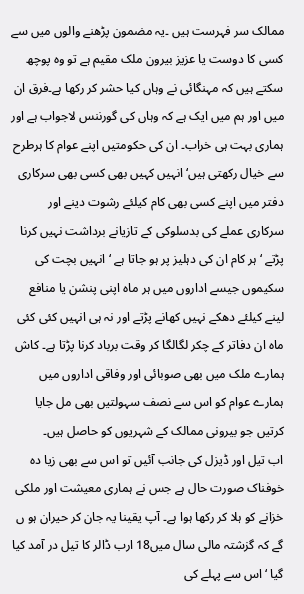ممالک سر فہرست ہیں ۔یہ مضمون پڑھنے والوں میں سے کسی کا دوست یا عزیز بیرون ملک مقیم ہے تو وہ پوچھ سکتے ہیں کہ مہنگائی نے وہاں کیا حشر کر رکھا ہے۔فرق ان میں اور ہم میں ایک ہے کہ وہاں کی گورننس لاجواب ہے اور ہماری بہت ہی خراب۔ ان کی حکومتیں اپنے عوام کا ہرطرح سے خیال رکھتی ہیں‘ انہیں کہیں بھی کسی بھی سرکاری دفتر میں اپنے کسی بھی کام کیلئے رشوت دینے اور سرکاری عملے کی بدسلوکی کے تازیانے برداشت نہیں کرنا پڑتے ‘ہر کام ان کی دہلیز پر ہو جاتا ہے ‘انہیں بچت کی سکیموں جیسے اداروں میں ہر ماہ اپنی پنشن یا منافع لینے کیلئے دھکے نہیں کھانے پڑتے اور نہ ہی انہیں کئی کئی ماہ ان دفاتر کے چکر لگالگا کر وقت برباد کرنا پڑتا ہے۔ کاش ہمارے ملک میں بھی صوبائی اور وفاقی اداروں میں ہمارے عوام کو اس سے نصف سہولتیں بھی مل جایا کرتیں جو بیرونی ممالک کے شہریوں کو حاصل ہیں۔
اب تیل اور ڈیزل کی جانب آئیں تو اس سے بھی زیا دہ خوفناک صورت حال ہے جس نے ہماری معیشت اور ملکی خزانے کو ہلا کر رکھا ہوا ہے۔ آپ یقینا یہ جان کر حیران ہو ں گے کہ گزشتہ مالی سال میں18 ارب ڈالر کا تیل در آمد کیا گیا ‘ اس سے پہلے کی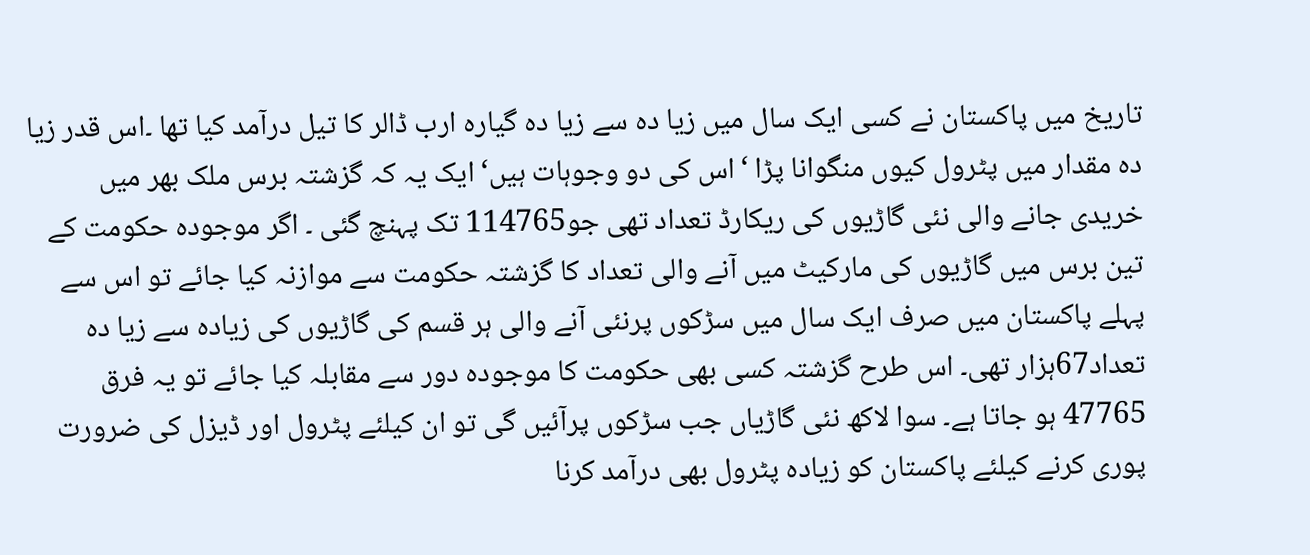تاریخ میں پاکستان نے کسی ایک سال میں زیا دہ سے زیا دہ گیارہ ارب ڈالر کا تیل درآمد کیا تھا ۔اس قدر زیا دہ مقدار میں پٹرول کیوں منگوانا پڑا ‘اس کی دو وجوہات ہیں‘ ایک یہ کہ گزشتہ برس ملک بھر میں خریدی جانے والی نئی گاڑیوں کی ریکارڈ تعداد تھی جو114765 تک پہنچ گئی ۔ اگر موجودہ حکومت کے تین برس میں گاڑیوں کی مارکیٹ میں آنے والی تعداد کا گزشتہ حکومت سے موازنہ کیا جائے تو اس سے پہلے پاکستان میں صرف ایک سال میں سڑکوں پرنئی آنے والی ہر قسم کی گاڑیوں کی زیادہ سے زیا دہ تعداد67ہزار تھی۔ اس طرح گزشتہ کسی بھی حکومت کا موجودہ دور سے مقابلہ کیا جائے تو یہ فرق 47765 ہو جاتا ہے۔ سوا لاکھ نئی گاڑیاں جب سڑکوں پرآئیں گی تو ان کیلئے پٹرول اور ڈیزل کی ضرورت پوری کرنے کیلئے پاکستان کو زیادہ پٹرول بھی درآمد کرنا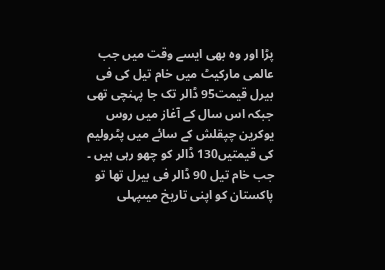پڑا اور وہ بھی ایسے وقت میں جب عالمی مارکیٹ میں خام تیل کی فی بیرل قیمت95 ڈالر تک جا پہنچی تھی جبکہ اس سال کے آغاز میں روس یوکرین چپقلش کے سائے میں پٹرولیم کی قیمتیں130 ڈالر کو چھو رہی ہیں ۔ جب خام تیل 90 ڈالر فی بیرل تھا تو پاکستان کو اپنی تاریخ میںپہلی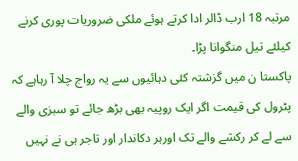مرتبہ 18 ارب ڈالر ادا کرتے ہوئے ملکی ضروریات پوری کرنے کیلئے تیل منگوانا پڑا۔
پاکستا ن میں گزشتہ کئی دہائیوں سے یہ رواج چلا آ رہاہے کہ پٹرول کی قیمت اگر ایک روپیہ بھی بڑھ جائے تو سبزی والے سے لے کر رکشے والے تک اورہر دکاندار اور تاجر ہی نے نہیں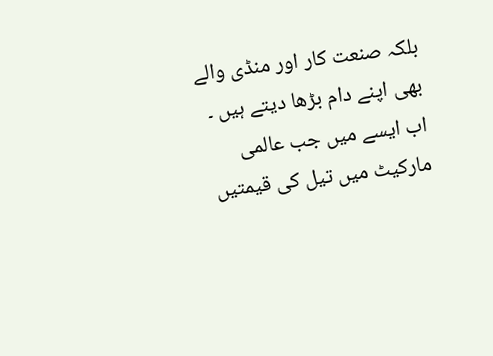بلکہ صنعت کار اور منڈی والے بھی اپنے دام بڑھا دیتے ہیں ۔ اب ایسے میں جب عالمی مارکیٹ میں تیل کی قیمتیں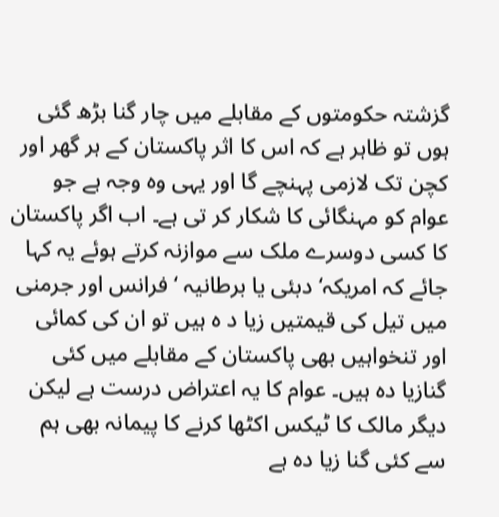گزشتہ حکومتوں کے مقابلے میں چار گنا بڑھ گئی ہوں تو ظاہر ہے کہ اس کا اثر پاکستان کے ہر گھر اور کچن تک لازمی پہنچے گا اور یہی وہ وجہ ہے جو عوام کو مہنگائی کا شکار کر تی ہے۔ اب اگر پاکستان کا کسی دوسرے ملک سے موازنہ کرتے ہوئے یہ کہا جائے کہ امریکہ‘ دبئی یا برطانیہ ‘ فرانس اور جرمنی میں تیل کی قیمتیں زیا د ہ ہیں تو ان کی کمائی اور تنخواہیں بھی پاکستان کے مقابلے میں کئی گنازیا دہ ہیں۔ عوام کا یہ اعتراض درست ہے لیکن دیگر مالک کا ٹیکس اکٹھا کرنے کا پیمانہ بھی ہم سے کئی گنا زیا دہ ہے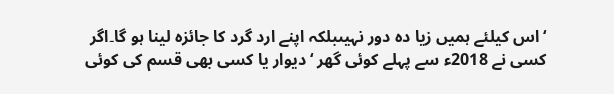‘اس کیلئے ہمیں زیا دہ دور نہیںبلکہ اپنے ارد گرد کا جائزہ لینا ہو گا۔اگر کسی نے 2018ء سے پہلے کوئی گھر ‘دیوار یا کسی بھی قسم کی کوئی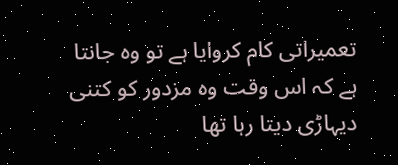تعمیراتی کام کروایا ہے تو وہ جانتا ہے کہ اس وقت وہ مزدور کو کتنی دیہاڑی دیتا رہا تھا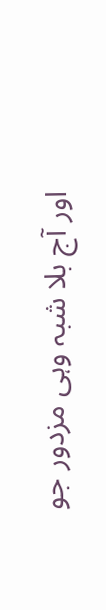اور آج بلا شبہ وہی مزدور جو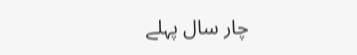چار سال پہلے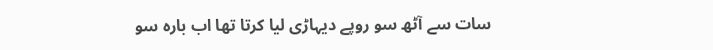سات سے آٹھ سو روپے دیہاڑی لیا کرتا تھا اب بارہ سو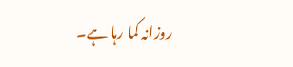روزانہ کما رہا ہے۔